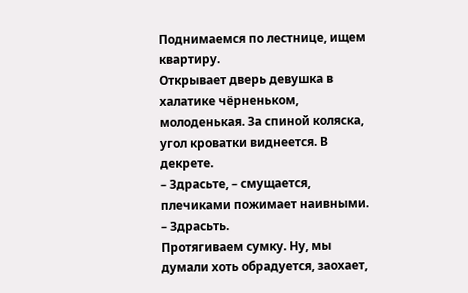Поднимаемся по лестнице, ищем квартиру.
Открывает дверь девушка в халатике чёрненьком, молоденькая. За спиной коляска, угол кроватки виднеется. В декрете.
– Здрасьте, – смущается, плечиками пожимает наивными.
– Здрасьть.
Протягиваем сумку. Ну, мы думали хоть обрадуется, заохает,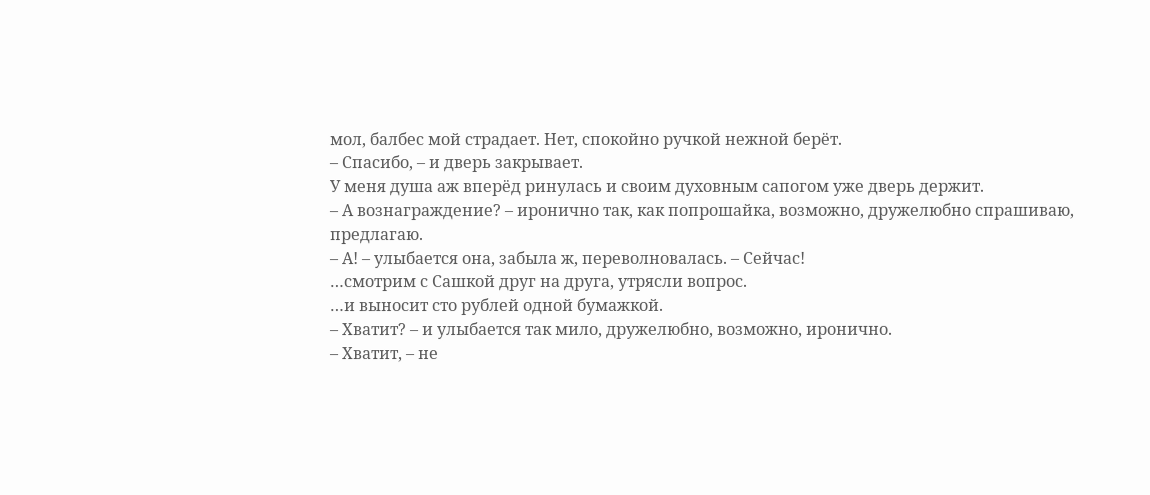мол, балбес мой страдает. Нет, спокойно ручкой нежной берёт.
– Спасибо, – и дверь закрывает.
У меня душа аж вперёд ринулась и своим духовным сапогом уже дверь держит.
– А вознаграждение? – иронично так, как попрошайка, возможно, дружелюбно спрашиваю, предлагаю.
– А! – улыбается она, забыла ж, переволновалась. – Сейчас!
…смотрим с Сашкой друг на друга, утрясли вопрос.
…и выносит сто рублей одной бумажкой.
– Хватит? – и улыбается так мило, дружелюбно, возможно, иронично.
– Хватит, – не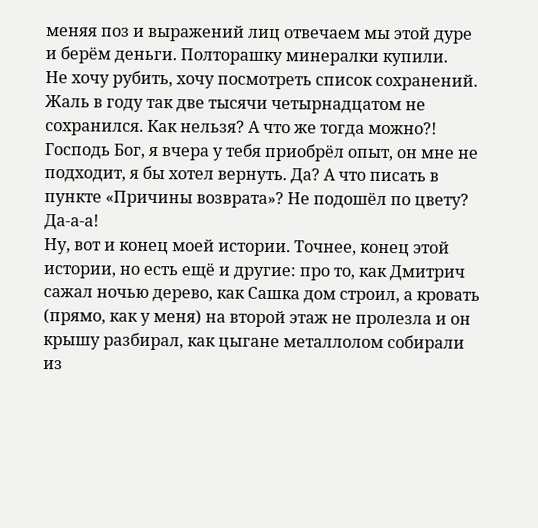меняя поз и выражений лиц отвечаем мы этой дуре и берём деньги. Полторашку минералки купили.
Не хочу рубить, хочу посмотреть список сохранений. Жаль в году так две тысячи четырнадцатом не сохранился. Как нельзя? А что же тогда можно?! Господь Бог, я вчера у тебя приобрёл опыт, он мне не подходит, я бы хотел вернуть. Да? А что писать в пункте «Причины возврата»? Не подошёл по цвету? Да-а-а!
Ну, вот и конец моей истории. Точнее, конец этой истории, но есть ещё и другие: про то, как Дмитрич сажал ночью дерево, как Сашка дом строил, а кровать (прямо, как у меня) на второй этаж не пролезла и он крышу разбирал, как цыгане металлолом собирали из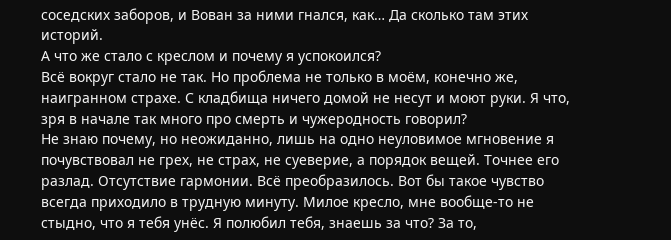соседских заборов, и Вован за ними гнался, как… Да сколько там этих историй.
А что же стало с креслом и почему я успокоился?
Всё вокруг стало не так. Но проблема не только в моём, конечно же, наигранном страхе. С кладбища ничего домой не несут и моют руки. Я что, зря в начале так много про смерть и чужеродность говорил?
Не знаю почему, но неожиданно, лишь на одно неуловимое мгновение я почувствовал не грех, не страх, не суеверие, а порядок вещей. Точнее его разлад. Отсутствие гармонии. Всё преобразилось. Вот бы такое чувство всегда приходило в трудную минуту. Милое кресло, мне вообще-то не стыдно, что я тебя унёс. Я полюбил тебя, знаешь за что? За то,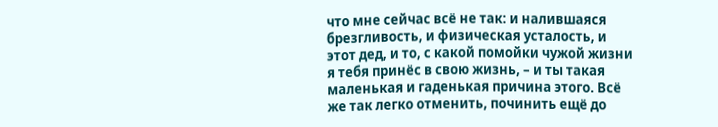что мне сейчас всё не так: и налившаяся брезгливость, и физическая усталость, и этот дед, и то, с какой помойки чужой жизни я тебя принёс в свою жизнь, – и ты такая маленькая и гаденькая причина этого. Всё же так легко отменить, починить ещё до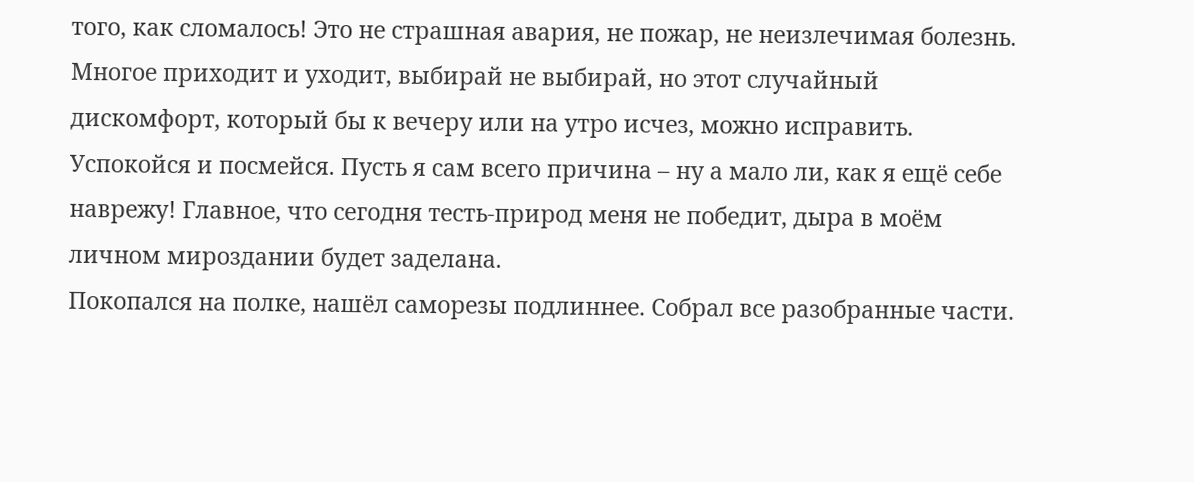того, как сломалось! Это не страшная авария, не пожар, не неизлечимая болезнь. Многое приходит и уходит, выбирай не выбирай, но этот случайный дискомфорт, который бы к вечеру или на утро исчез, можно исправить. Успокойся и посмейся. Пусть я сам всего причина – ну а мало ли, как я ещё себе наврежу! Главное, что сегодня тесть-природ меня не победит, дыра в моём личном мироздании будет заделана.
Покопался на полке, нашёл саморезы подлиннее. Собрал все разобранные части.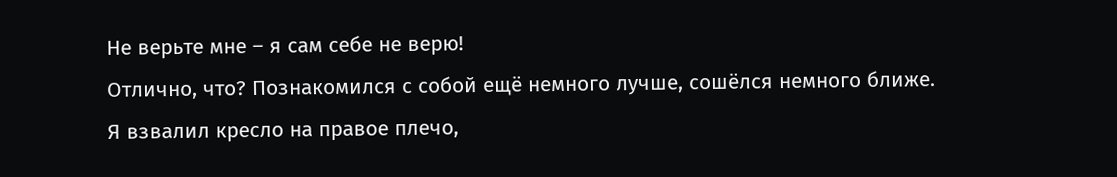Не верьте мне – я сам себе не верю!
Отлично, что? Познакомился с собой ещё немного лучше, сошёлся немного ближе.
Я взвалил кресло на правое плечо,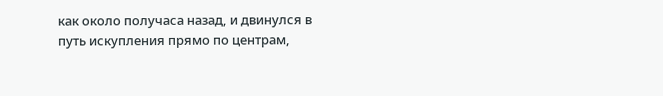как около получаса назад, и двинулся в путь искупления прямо по центрам,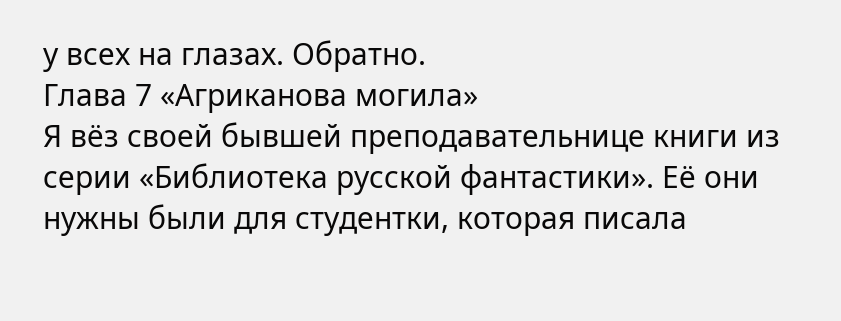у всех на глазах. Обратно.
Глава 7 «Агриканова могила»
Я вёз своей бывшей преподавательнице книги из серии «Библиотека русской фантастики». Её они нужны были для студентки, которая писала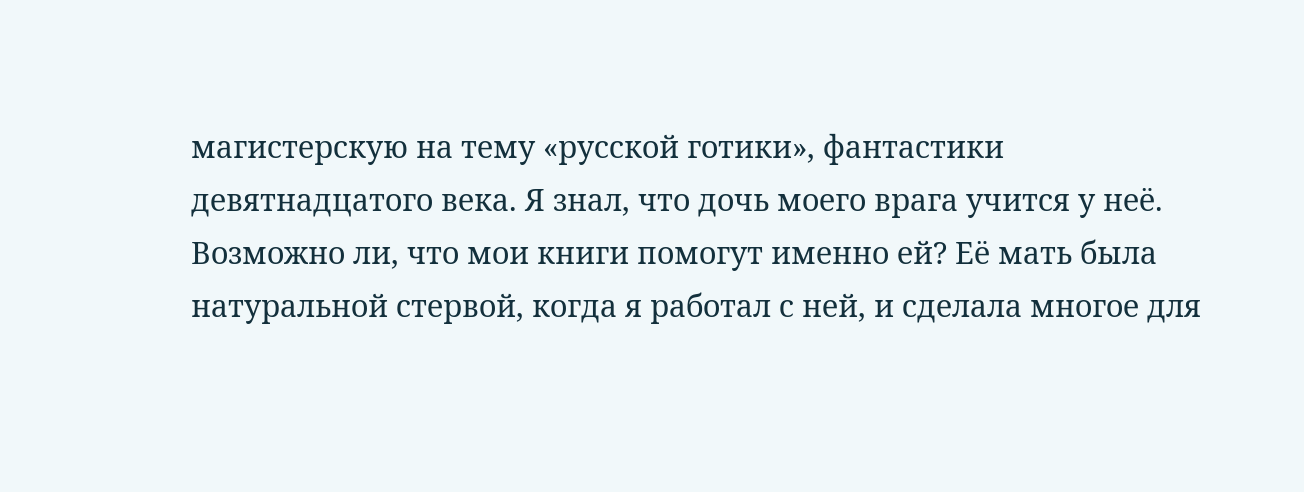магистерскую на тему «русской готики», фантастики девятнадцатого века. Я знал, что дочь моего врага учится у неё. Возможно ли, что мои книги помогут именно ей? Её мать была натуральной стервой, когда я работал с ней, и сделала многое для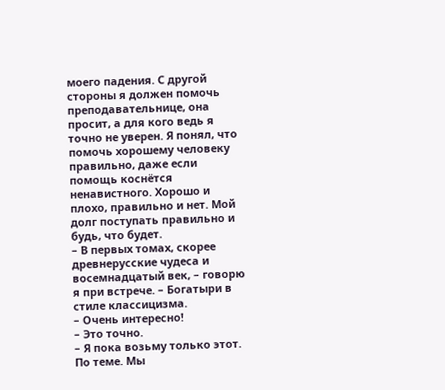моего падения. С другой стороны я должен помочь преподавательнице, она просит, а для кого ведь я точно не уверен. Я понял, что помочь хорошему человеку правильно, даже если помощь коснётся ненавистного. Хорошо и плохо, правильно и нет. Мой долг поступать правильно и будь, что будет.
– В первых томах, скорее древнерусские чудеса и восемнадцатый век, – говорю я при встрече. – Богатыри в стиле классицизма.
– Очень интересно!
– Это точно.
– Я пока возьму только этот. По теме. Мы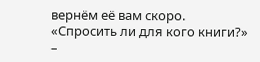вернём её вам скоро.
«Спросить ли для кого книги?»
–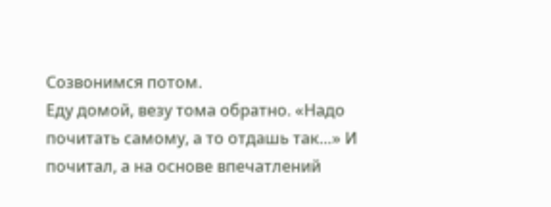Созвонимся потом.
Еду домой, везу тома обратно. «Надо почитать самому, а то отдашь так…» И почитал, а на основе впечатлений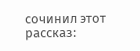сочинил этот рассказ: